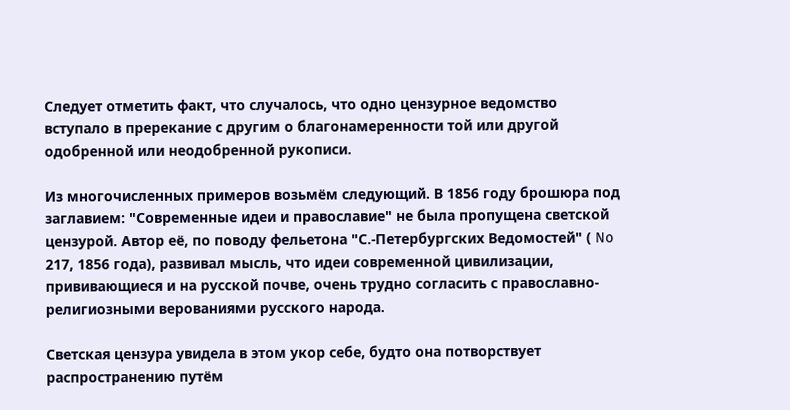Следует отметить факт, что случалось, что одно цензурное ведомство вступало в пререкание с другим о благонамеренности той или другой одобренной или неодобренной рукописи.

Из многочисленных примеров возьмём следующий. В 1856 году брошюра под заглавием: "Современные идеи и православие" не была пропущена светской цензурой. Автор её, по поводу фельетона "С.-Петербургских Ведомостей" ( No 217, 1856 года), развивал мысль, что идеи современной цивилизации, прививающиеся и на русской почве, очень трудно согласить с православно-религиозными верованиями русского народа.

Светская цензура увидела в этом укор себе, будто она потворствует распространению путём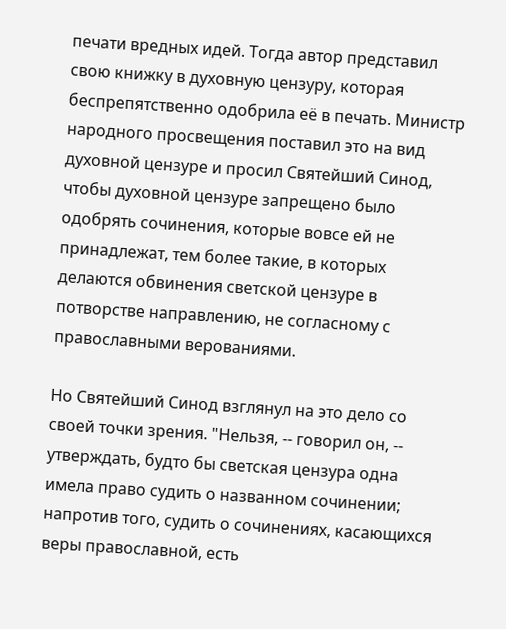печати вредных идей. Тогда автор представил свою книжку в духовную цензуру, которая беспрепятственно одобрила её в печать. Министр народного просвещения поставил это на вид духовной цензуре и просил Святейший Синод, чтобы духовной цензуре запрещено было одобрять сочинения, которые вовсе ей не принадлежат, тем более такие, в которых делаются обвинения светской цензуре в потворстве направлению, не согласному с православными верованиями.

Но Святейший Синод взглянул на это дело со своей точки зрения. "Нельзя, -- говорил он, -- утверждать, будто бы светская цензура одна имела право судить о названном сочинении; напротив того, судить о сочинениях, касающихся веры православной, есть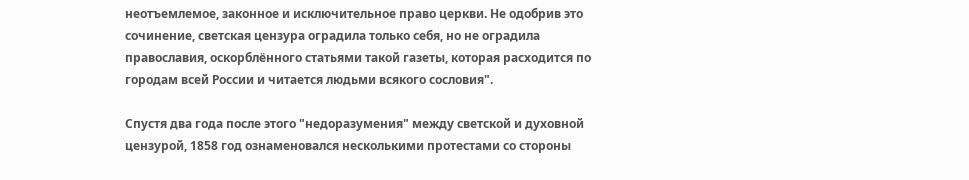неотъемлемое, законное и исключительное право церкви. Не одобрив это сочинение, светская цензура оградила только себя, но не оградила православия, оскорблённого статьями такой газеты, которая расходится по городам всей России и читается людьми всякого сословия".

Спустя два года после этого "недоразумения" между светской и духовной цензурой, 1858 год ознаменовался несколькими протестами со стороны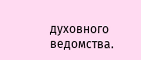духовного ведомства.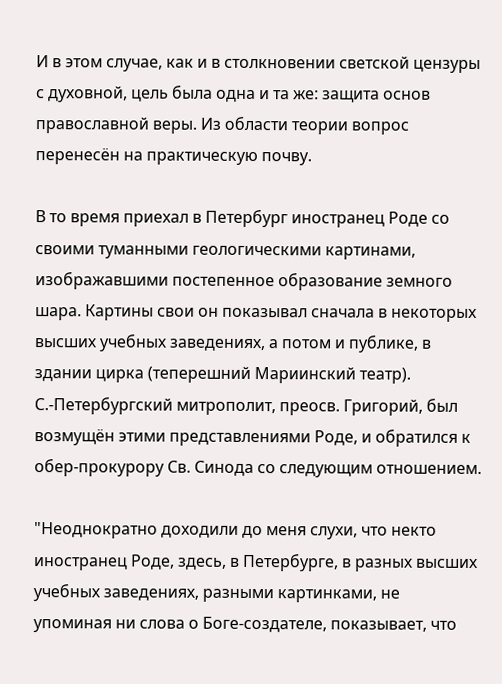И в этом случае, как и в столкновении светской цензуры с духовной, цель была одна и та же: защита основ православной веры. Из области теории вопрос перенесён на практическую почву.

В то время приехал в Петербург иностранец Роде со своими туманными геологическими картинами, изображавшими постепенное образование земного шара. Картины свои он показывал сначала в некоторых высших учебных заведениях, а потом и публике, в здании цирка (теперешний Мариинский театр). С.-Петербургский митрополит, преосв. Григорий, был возмущён этими представлениями Роде, и обратился к обер-прокурору Св. Синода со следующим отношением.

"Неоднократно доходили до меня слухи, что некто иностранец Роде, здесь, в Петербурге, в разных высших учебных заведениях, разными картинками, не упоминая ни слова о Боге-создателе, показывает, что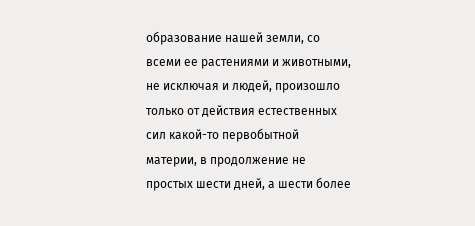образование нашей земли, со всеми ее растениями и животными, не исключая и людей, произошло только от действия естественных сил какой-то первобытной материи, в продолжение не простых шести дней, а шести более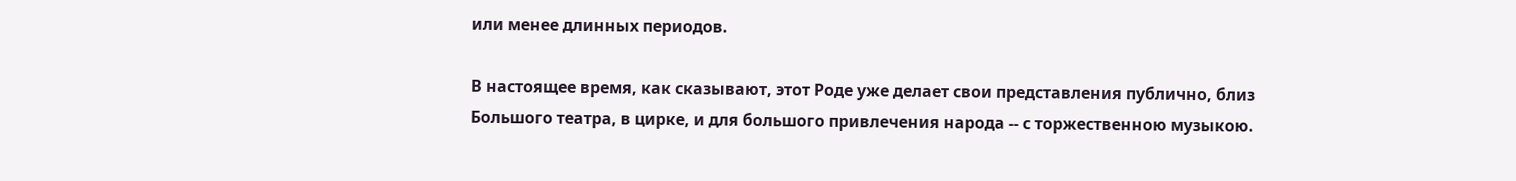или менее длинных периодов.

В настоящее время, как сказывают, этот Роде уже делает свои представления публично, близ Большого театра, в цирке, и для большого привлечения народа -- с торжественною музыкою.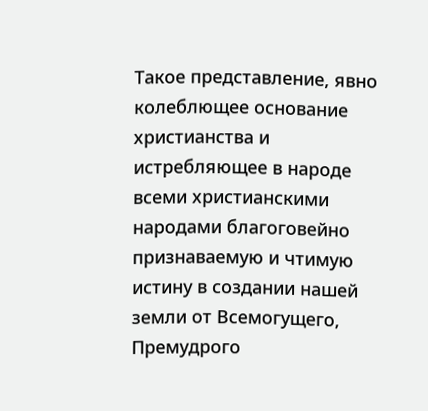Такое представление, явно колеблющее основание христианства и истребляющее в народе всеми христианскими народами благоговейно признаваемую и чтимую истину в создании нашей земли от Всемогущего, Премудрого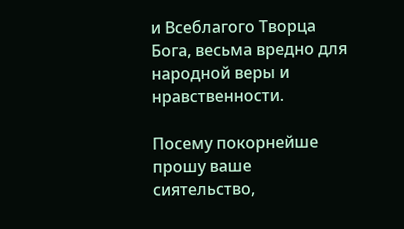и Всеблагого Творца Бога, весьма вредно для народной веры и нравственности.

Посему покорнейше прошу ваше сиятельство,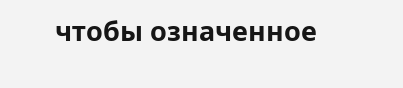чтобы означенное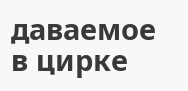даваемое в цирке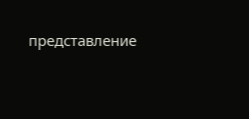представление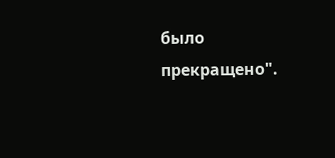было прекращено".